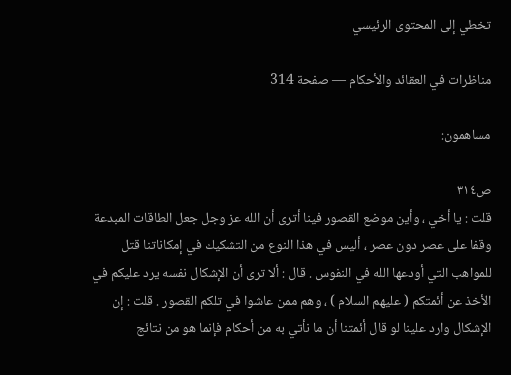تخطي إلى المحتوى الرئيسي

مناظرات في العقائد والأحكام — صفحة 314

مساهمون:

ص٣١٤
قلت : يا أخي ، وأين موضع القصور فينا أترى أن الله عز وجل جعل الطاقات المبدعة وقفا على عصر دون عصر ، أليس في هذا النوع من التشكيك في إمكاناتنا قتل للمواهب التي أودعها الله في النفوس . قال : ألا ترى أن الإشكال نفسه يرد عليكم في الأخذ عن أئمتكم ( عليهم السلام ) ، وهم ممن عاشوا في تلكم القصور . قلت : إن الإشكال وارد علينا لو قال أئمتنا أن ما نأتي به من أحكام فإنما هو من نتائج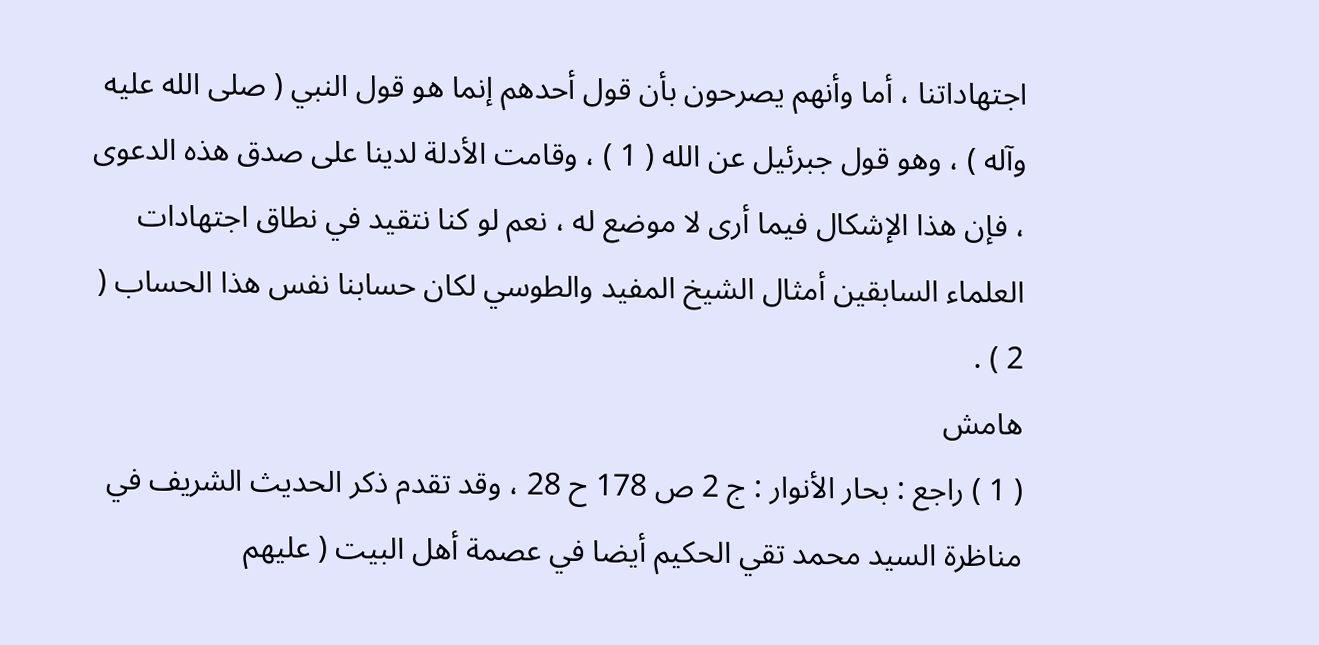اجتهاداتنا ، أما وأنهم يصرحون بأن قول أحدهم إنما هو قول النبي ( صلى الله عليه وآله ) ، وهو قول جبرئيل عن الله ( 1 ) ، وقامت الأدلة لدينا على صدق هذه الدعوى ، فإن هذا الإشكال فيما أرى لا موضع له ، نعم لو كنا نتقيد في نطاق اجتهادات العلماء السابقين أمثال الشيخ المفيد والطوسي لكان حسابنا نفس هذا الحساب ( 2 ) .
هامش
( 1 ) راجع : بحار الأنوار : ج 2 ص 178 ح 28 ، وقد تقدم ذكر الحديث الشريف في مناظرة السيد محمد تقي الحكيم أيضا في عصمة أهل البيت ( عليهم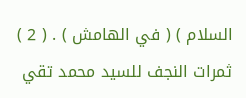السلام ) ( في الهامش ) . ( 2 ) ثمرات النجف للسيد محمد تقي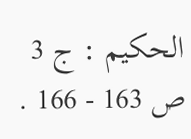الحكيم : ج 3 ص 163 - 166 .